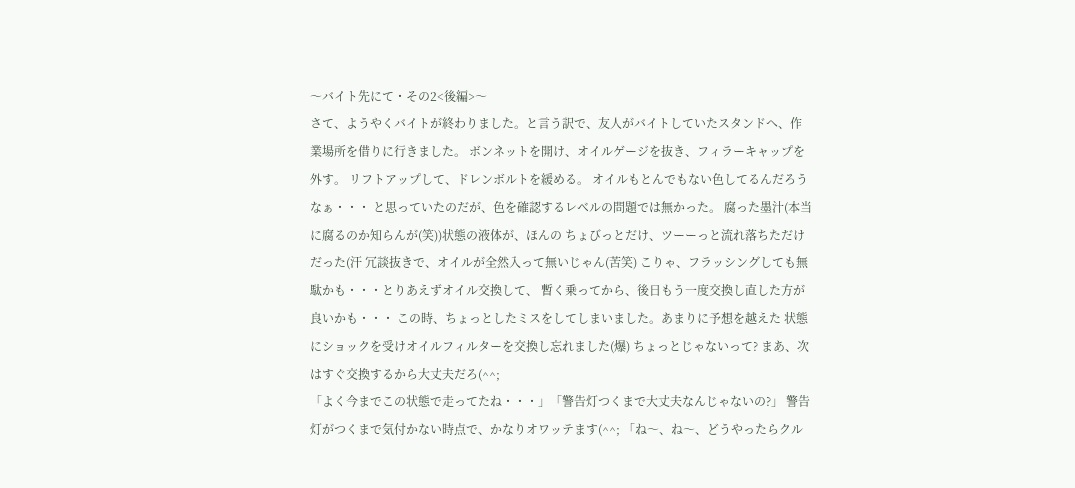〜バイト先にて・その2<後編>〜
さて、ようやくバイトが終わりました。と言う訳で、友人がバイトしていたスタンドへ、作業場所を借りに行きました。 ボンネットを開け、オイルゲージを抜き、フィラーキャップを外す。 リフトアップして、ドレンボルトを緩める。 オイルもとんでもない色してるんだろうなぁ・・・ と思っていたのだが、色を確認するレベルの問題では無かった。 腐った墨汁(本当に腐るのか知らんが(笑))状態の液体が、ほんの ちょびっとだけ、ツーーっと流れ落ちただけだった(汗 冗談抜きで、オイルが全然入って無いじゃん(苦笑) こりゃ、フラッシングしても無駄かも・・・とりあえずオイル交換して、 暫く乗ってから、後日もう一度交換し直した方が良いかも・・・ この時、ちょっとしたミスをしてしまいました。あまりに予想を越えた 状態にショックを受けオイルフィルターを交換し忘れました(爆) ちょっとじゃないって? まあ、次はすぐ交換するから大丈夫だろ(^^;
「よく今までこの状態で走ってたね・・・」「警告灯つくまで大丈夫なんじゃないの?」 警告灯がつくまで気付かない時点で、かなりオワッテます(^^; 「ね〜、ね〜、どうやったらクル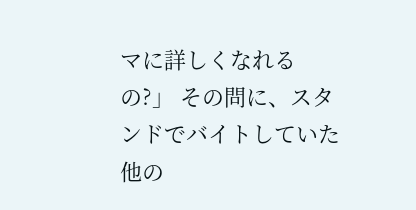マに詳しくなれるの?」 その問に、スタンドでバイトしていた他の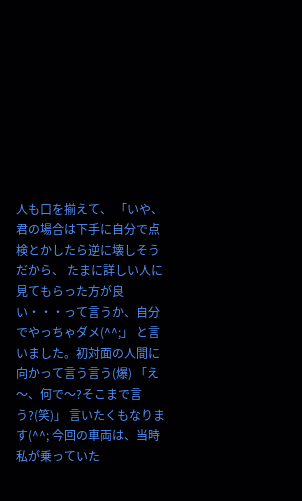人も口を揃えて、 「いや、君の場合は下手に自分で点検とかしたら逆に壊しそうだから、 たまに詳しい人に見てもらった方が良い・・・って言うか、自分でやっちゃダメ(^^;」 と言いました。初対面の人間に向かって言う言う(爆) 「え〜、何で〜?そこまで言う?(笑)」 言いたくもなります(^^; 今回の車両は、当時私が乗っていた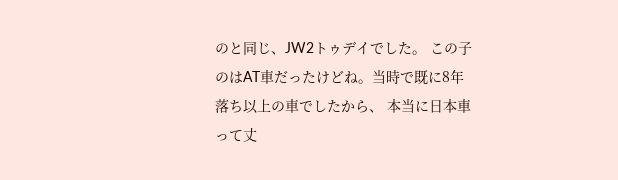のと同じ、JW2トゥデイでした。 この子のはAT車だったけどね。当時で既に8年落ち以上の車でしたから、 本当に日本車って丈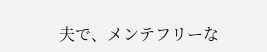夫で、メンテフリーな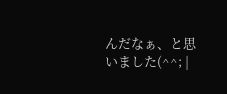んだなぁ、と思いました(^^; |